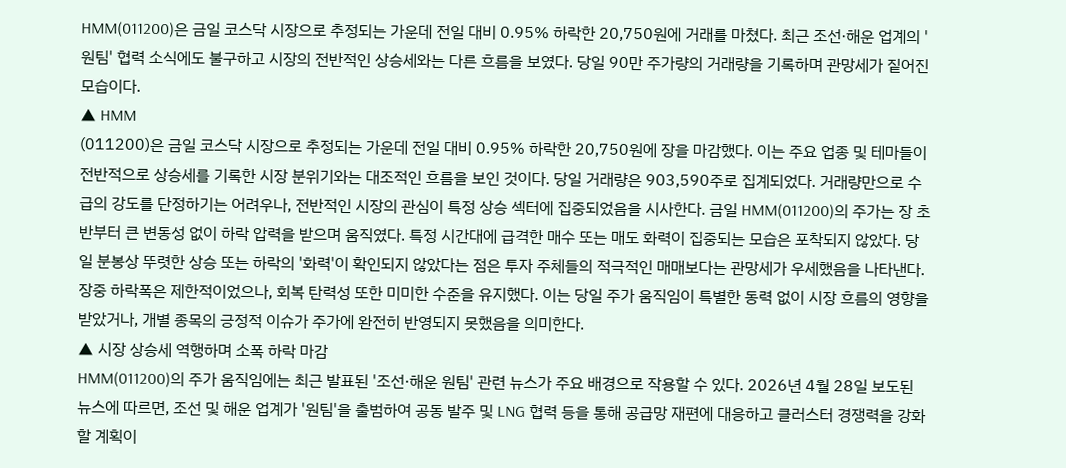HMM(011200)은 금일 코스닥 시장으로 추정되는 가운데 전일 대비 0.95% 하락한 20,750원에 거래를 마쳤다. 최근 조선·해운 업계의 '원팀' 협력 소식에도 불구하고 시장의 전반적인 상승세와는 다른 흐름을 보였다. 당일 90만 주가량의 거래량을 기록하며 관망세가 짙어진 모습이다.
▲ HMM
(011200)은 금일 코스닥 시장으로 추정되는 가운데 전일 대비 0.95% 하락한 20,750원에 장을 마감했다. 이는 주요 업종 및 테마들이 전반적으로 상승세를 기록한 시장 분위기와는 대조적인 흐름을 보인 것이다. 당일 거래량은 903,590주로 집계되었다. 거래량만으로 수급의 강도를 단정하기는 어려우나, 전반적인 시장의 관심이 특정 상승 섹터에 집중되었음을 시사한다. 금일 HMM(011200)의 주가는 장 초반부터 큰 변동성 없이 하락 압력을 받으며 움직였다. 특정 시간대에 급격한 매수 또는 매도 화력이 집중되는 모습은 포착되지 않았다. 당일 분봉상 뚜렷한 상승 또는 하락의 '화력'이 확인되지 않았다는 점은 투자 주체들의 적극적인 매매보다는 관망세가 우세했음을 나타낸다. 장중 하락폭은 제한적이었으나, 회복 탄력성 또한 미미한 수준을 유지했다. 이는 당일 주가 움직임이 특별한 동력 없이 시장 흐름의 영향을 받았거나, 개별 종목의 긍정적 이슈가 주가에 완전히 반영되지 못했음을 의미한다.
▲ 시장 상승세 역행하며 소폭 하락 마감
HMM(011200)의 주가 움직임에는 최근 발표된 '조선·해운 원팀' 관련 뉴스가 주요 배경으로 작용할 수 있다. 2026년 4월 28일 보도된 뉴스에 따르면, 조선 및 해운 업계가 '원팀'을 출범하여 공동 발주 및 LNG 협력 등을 통해 공급망 재편에 대응하고 클러스터 경쟁력을 강화할 계획이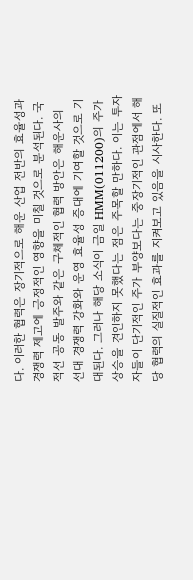다. 이러한 협력은 장기적으로 해운 산업 전반의 효율성과 경쟁력 제고에 긍정적인 영향을 미칠 것으로 분석된다. 국적선 공동 발주와 같은 구체적인 협력 방안은 해운사의 선대 경쟁력 강화와 운영 효율성 증대에 기여할 것으로 기대된다. 그러나 해당 소식이 금일 HMM(011200)의 주가 상승을 견인하지 못했다는 점은 주목할 만하다. 이는 투자자들이 단기적인 주가 부양보다는 중장기적인 관점에서 해당 협력의 실질적인 효과를 지켜보고 있음을 시사한다. 또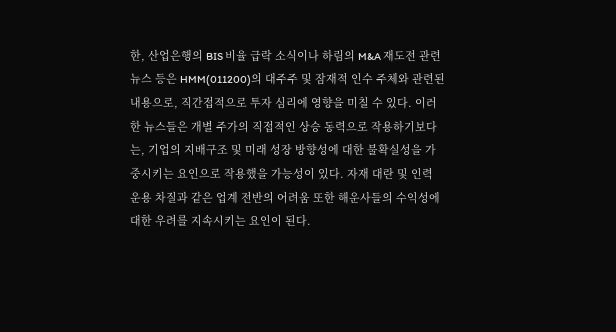한, 산업은행의 BIS 비율 급락 소식이나 하림의 M&A 재도전 관련 뉴스 등은 HMM(011200)의 대주주 및 잠재적 인수 주체와 관련된 내용으로, 직간접적으로 투자 심리에 영향을 미칠 수 있다. 이러한 뉴스들은 개별 주가의 직접적인 상승 동력으로 작용하기보다는, 기업의 지배구조 및 미래 성장 방향성에 대한 불확실성을 가중시키는 요인으로 작용했을 가능성이 있다. 자재 대란 및 인력 운용 차질과 같은 업계 전반의 어려움 또한 해운사들의 수익성에 대한 우려를 지속시키는 요인이 된다.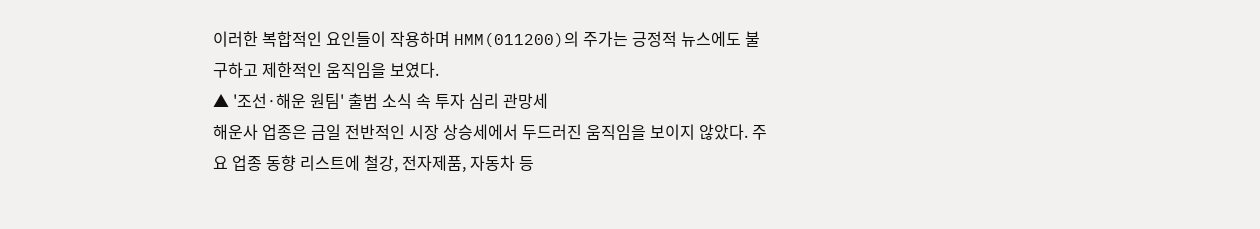이러한 복합적인 요인들이 작용하며 HMM(011200)의 주가는 긍정적 뉴스에도 불구하고 제한적인 움직임을 보였다.
▲ '조선·해운 원팀' 출범 소식 속 투자 심리 관망세
해운사 업종은 금일 전반적인 시장 상승세에서 두드러진 움직임을 보이지 않았다. 주요 업종 동향 리스트에 철강, 전자제품, 자동차 등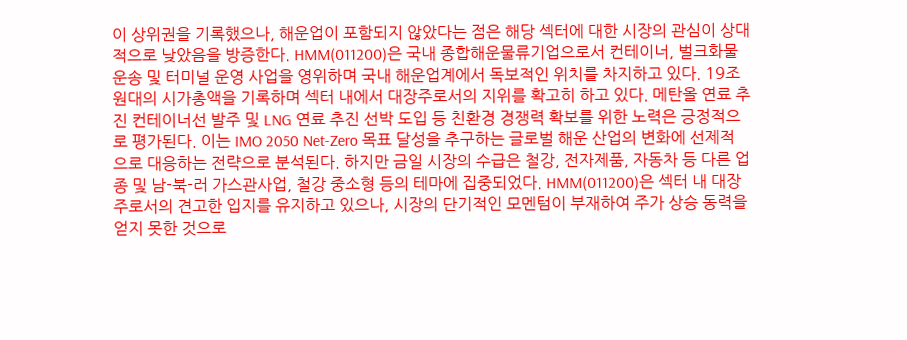이 상위권을 기록했으나, 해운업이 포함되지 않았다는 점은 해당 섹터에 대한 시장의 관심이 상대적으로 낮았음을 방증한다. HMM(011200)은 국내 종합해운물류기업으로서 컨테이너, 벌크화물 운송 및 터미널 운영 사업을 영위하며 국내 해운업계에서 독보적인 위치를 차지하고 있다. 19조 원대의 시가총액을 기록하며 섹터 내에서 대장주로서의 지위를 확고히 하고 있다. 메탄올 연료 추진 컨테이너선 발주 및 LNG 연료 추진 선박 도입 등 친환경 경쟁력 확보를 위한 노력은 긍정적으로 평가된다. 이는 IMO 2050 Net-Zero 목표 달성을 추구하는 글로벌 해운 산업의 변화에 선제적으로 대응하는 전략으로 분석된다. 하지만 금일 시장의 수급은 철강, 전자제품, 자동차 등 다른 업종 및 남-북-러 가스관사업, 철강 중소형 등의 테마에 집중되었다. HMM(011200)은 섹터 내 대장주로서의 견고한 입지를 유지하고 있으나, 시장의 단기적인 모멘텀이 부재하여 주가 상승 동력을 얻지 못한 것으로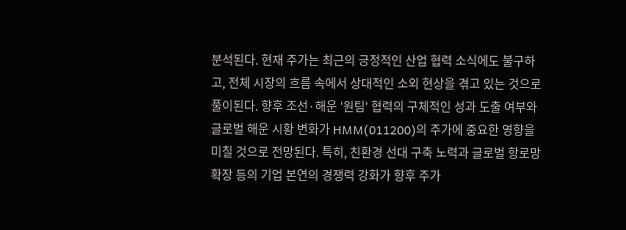분석된다. 현재 주가는 최근의 긍정적인 산업 협력 소식에도 불구하고, 전체 시장의 흐름 속에서 상대적인 소외 현상을 겪고 있는 것으로 풀이된다. 향후 조선·해운 '원팀' 협력의 구체적인 성과 도출 여부와 글로벌 해운 시황 변화가 HMM(011200)의 주가에 중요한 영향을 미칠 것으로 전망된다. 특히, 친환경 선대 구축 노력과 글로벌 항로망 확장 등의 기업 본연의 경쟁력 강화가 향후 주가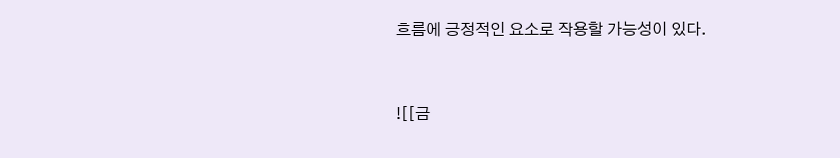흐름에 긍정적인 요소로 작용할 가능성이 있다.



![[금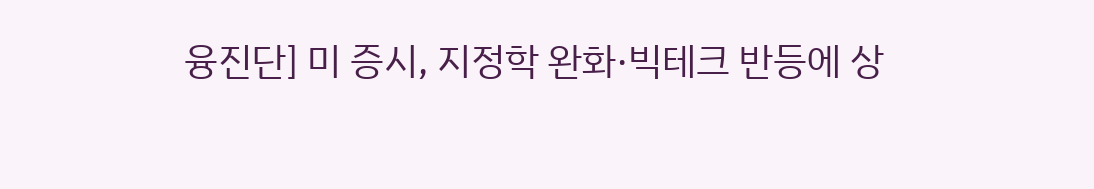융진단] 미 증시, 지정학 완화·빅테크 반등에 상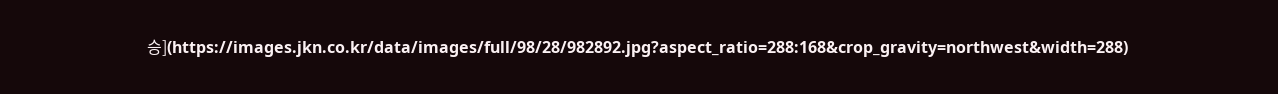승](https://images.jkn.co.kr/data/images/full/98/28/982892.jpg?aspect_ratio=288:168&crop_gravity=northwest&width=288)